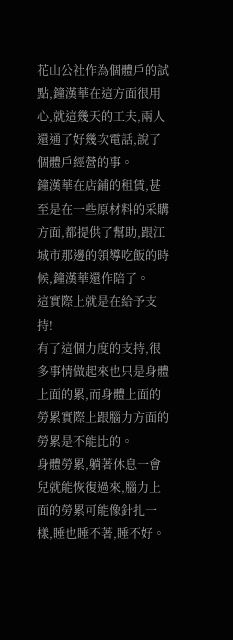花山公社作為個體戶的試點,鐘漢華在這方面很用心,就這幾天的工夫,兩人還通了好幾次電話,說了個體戶經營的事。
鐘漢華在店鋪的租賃,甚至是在一些原材料的采購方面,都提供了幫助,跟江城市那邊的領導吃飯的時候,鐘漢華還作陪了。
這實際上就是在給予支持!
有了這個力度的支持,很多事情做起來也只是身體上面的累,而身體上面的勞累實際上跟腦力方面的勞累是不能比的。
身體勞累,躺著休息一會兒就能恢復過來,腦力上面的勞累可能像針扎一樣,睡也睡不著,睡不好。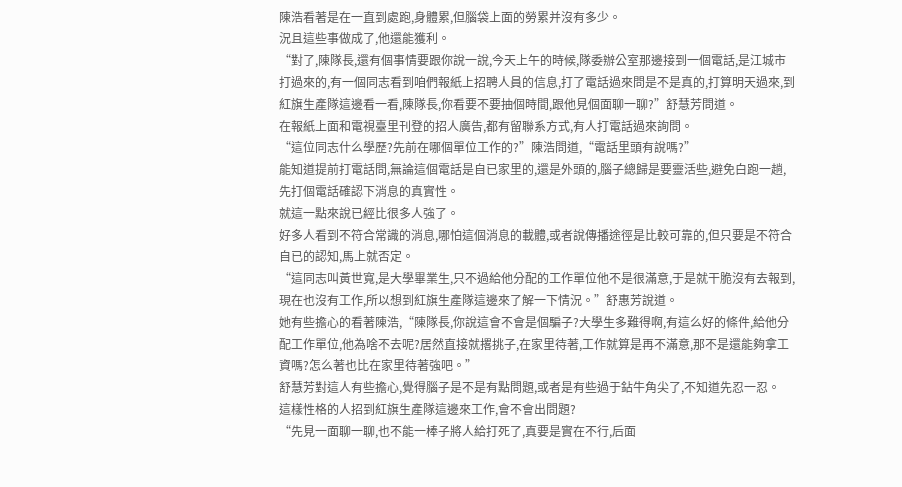陳浩看著是在一直到處跑,身體累,但腦袋上面的勞累并沒有多少。
況且這些事做成了,他還能獲利。
“對了,陳隊長,還有個事情要跟你說一說,今天上午的時候,隊委辦公室那邊接到一個電話,是江城市打過來的,有一個同志看到咱們報紙上招聘人員的信息,打了電話過來問是不是真的,打算明天過來,到紅旗生產隊這邊看一看,陳隊長,你看要不要抽個時間,跟他見個面聊一聊?”舒慧芳問道。
在報紙上面和電視臺里刊登的招人廣告,都有留聯系方式,有人打電話過來詢問。
“這位同志什么學歷?先前在哪個單位工作的?”陳浩問道,“電話里頭有說嗎?”
能知道提前打電話問,無論這個電話是自已家里的,還是外頭的,腦子總歸是要靈活些,避免白跑一趟,先打個電話確認下消息的真實性。
就這一點來說已經比很多人強了。
好多人看到不符合常識的消息,哪怕這個消息的載體,或者說傳播途徑是比較可靠的,但只要是不符合自已的認知,馬上就否定。
“這同志叫黃世寬,是大學畢業生,只不過給他分配的工作單位他不是很滿意,于是就干脆沒有去報到,現在也沒有工作,所以想到紅旗生產隊這邊來了解一下情況。”舒惠芳說道。
她有些擔心的看著陳浩,“陳隊長,你說這會不會是個騙子?大學生多難得啊,有這么好的條件,給他分配工作單位,他為啥不去呢?居然直接就撂挑子,在家里待著,工作就算是再不滿意,那不是還能夠拿工資嗎?怎么著也比在家里待著強吧。”
舒慧芳對這人有些擔心,覺得腦子是不是有點問題,或者是有些過于鉆牛角尖了,不知道先忍一忍。
這樣性格的人招到紅旗生產隊這邊來工作,會不會出問題?
“先見一面聊一聊,也不能一棒子將人給打死了,真要是實在不行,后面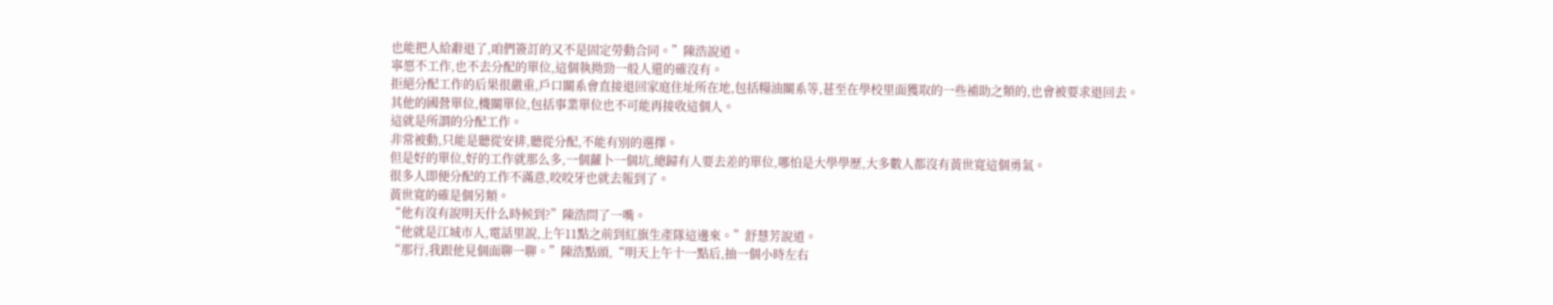也能把人給辭退了,咱們簽訂的又不是固定勞動合同。”陳浩說道。
寧愿不工作,也不去分配的單位,這個執拗勁一般人還的確沒有。
拒絕分配工作的后果很嚴重,戶口關系會直接退回家庭住址所在地,包括糧油關系等,甚至在學校里面獲取的一些補助之類的,也會被要求退回去。
其他的國營單位,機關單位,包括事業單位也不可能再接收這個人。
這就是所謂的分配工作。
非常被動,只能是聽從安排,聽從分配,不能有別的選擇。
但是好的單位,好的工作就那么多,一個蘿卜一個坑,總歸有人要去差的單位,哪怕是大學學歷,大多數人都沒有黃世寬這個勇氣。
很多人即便分配的工作不滿意,咬咬牙也就去報到了。
黃世寬的確是個另類。
“他有沒有說明天什么時候到?”陳浩問了一嘴。
“他就是江城市人,電話里說,上午11點之前到紅旗生產隊這邊來。”舒慧芳說道。
“那行,我跟他見個面聊一聊。”陳浩點頭,“明天上午十一點后,抽一個小時左右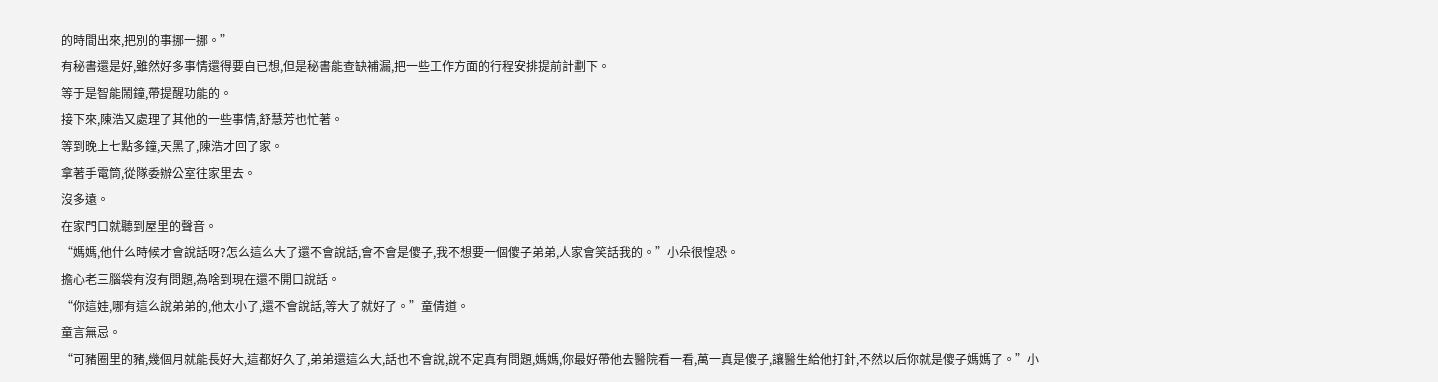的時間出來,把別的事挪一挪。”
有秘書還是好,雖然好多事情還得要自已想,但是秘書能查缺補漏,把一些工作方面的行程安排提前計劃下。
等于是智能鬧鐘,帶提醒功能的。
接下來,陳浩又處理了其他的一些事情,舒慧芳也忙著。
等到晚上七點多鐘,天黑了,陳浩才回了家。
拿著手電筒,從隊委辦公室往家里去。
沒多遠。
在家門口就聽到屋里的聲音。
“媽媽,他什么時候才會說話呀?怎么這么大了還不會說話,會不會是傻子,我不想要一個傻子弟弟,人家會笑話我的。”小朵很惶恐。
擔心老三腦袋有沒有問題,為啥到現在還不開口說話。
“你這娃,哪有這么說弟弟的,他太小了,還不會說話,等大了就好了。”童倩道。
童言無忌。
“可豬圈里的豬,幾個月就能長好大,這都好久了,弟弟還這么大,話也不會說,說不定真有問題,媽媽,你最好帶他去醫院看一看,萬一真是傻子,讓醫生給他打針,不然以后你就是傻子媽媽了。”小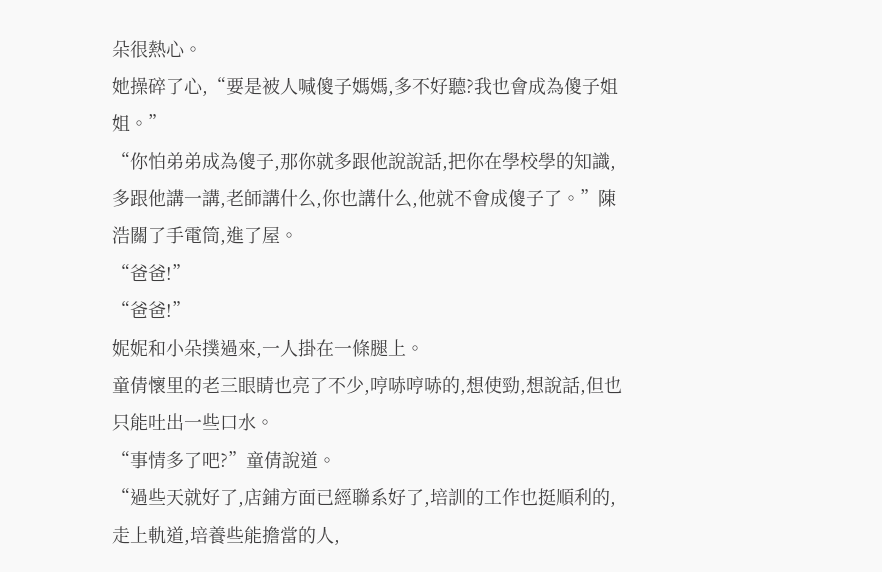朵很熱心。
她操碎了心,“要是被人喊傻子媽媽,多不好聽?我也會成為傻子姐姐。”
“你怕弟弟成為傻子,那你就多跟他說說話,把你在學校學的知識,多跟他講一講,老師講什么,你也講什么,他就不會成傻子了。”陳浩關了手電筒,進了屋。
“爸爸!”
“爸爸!”
妮妮和小朵撲過來,一人掛在一條腿上。
童倩懷里的老三眼睛也亮了不少,哼哧哼哧的,想使勁,想說話,但也只能吐出一些口水。
“事情多了吧?”童倩說道。
“過些天就好了,店鋪方面已經聯系好了,培訓的工作也挺順利的,走上軌道,培養些能擔當的人,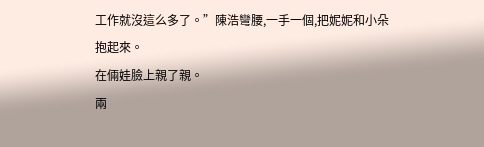工作就沒這么多了。”陳浩彎腰,一手一個,把妮妮和小朵抱起來。
在倆娃臉上親了親。
兩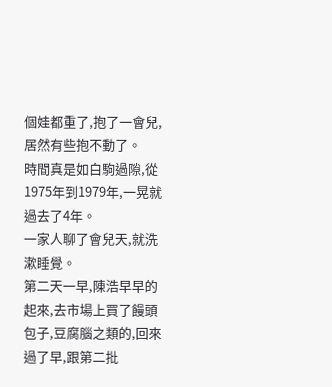個娃都重了,抱了一會兒,居然有些抱不動了。
時間真是如白駒過隙,從1975年到1979年,一晃就過去了4年。
一家人聊了會兒天,就洗漱睡覺。
第二天一早,陳浩早早的起來,去市場上買了饅頭包子,豆腐腦之類的,回來過了早,跟第二批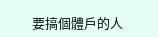要搞個體戶的人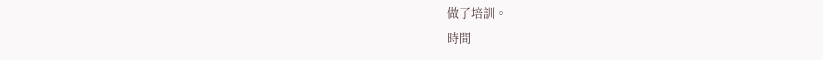做了培訓。
時間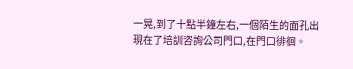一晃,到了十點半鐘左右,一個陌生的面孔出現在了培訓咨詢公司門口,在門口徘徊。